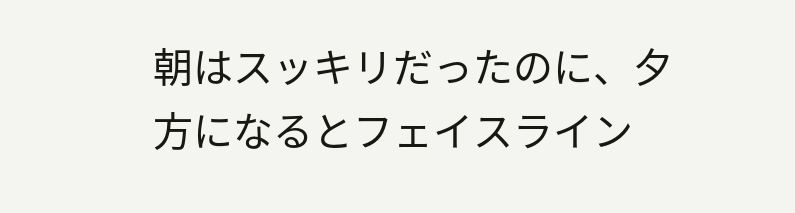朝はスッキリだったのに、夕方になるとフェイスライン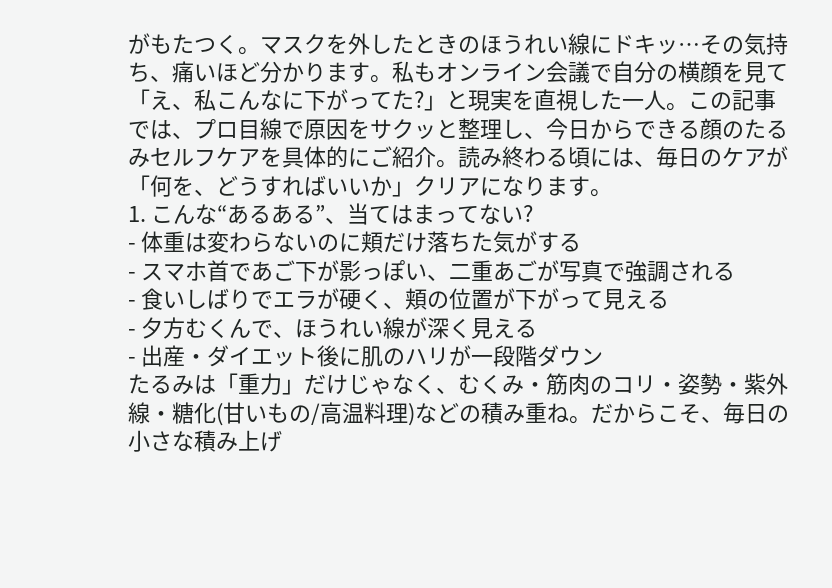がもたつく。マスクを外したときのほうれい線にドキッ…その気持ち、痛いほど分かります。私もオンライン会議で自分の横顔を見て「え、私こんなに下がってた?」と現実を直視した一人。この記事では、プロ目線で原因をサクッと整理し、今日からできる顔のたるみセルフケアを具体的にご紹介。読み終わる頃には、毎日のケアが「何を、どうすればいいか」クリアになります。
1. こんな“あるある”、当てはまってない?
- 体重は変わらないのに頬だけ落ちた気がする
- スマホ首であご下が影っぽい、二重あごが写真で強調される
- 食いしばりでエラが硬く、頬の位置が下がって見える
- 夕方むくんで、ほうれい線が深く見える
- 出産・ダイエット後に肌のハリが一段階ダウン
たるみは「重力」だけじゃなく、むくみ・筋肉のコリ・姿勢・紫外線・糖化(甘いもの/高温料理)などの積み重ね。だからこそ、毎日の小さな積み上げ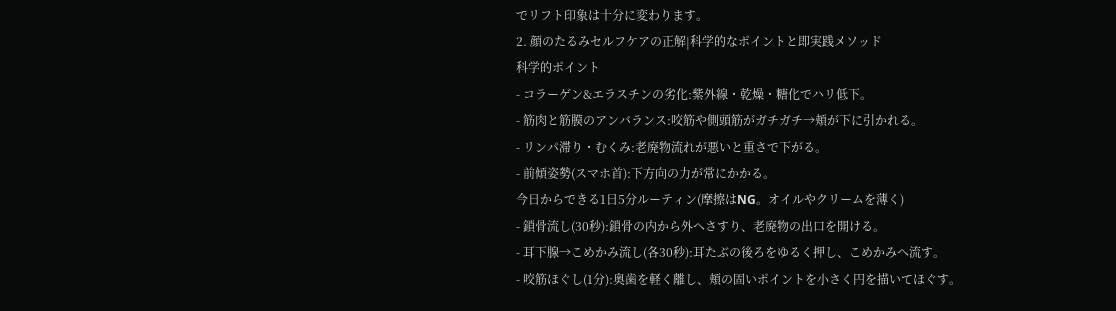でリフト印象は十分に変わります。
2. 顔のたるみセルフケアの正解|科学的なポイントと即実践メソッド
科学的ポイント
- コラーゲン&エラスチンの劣化:紫外線・乾燥・糖化でハリ低下。
- 筋肉と筋膜のアンバランス:咬筋や側頭筋がガチガチ→頬が下に引かれる。
- リンパ滞り・むくみ:老廃物流れが悪いと重さで下がる。
- 前傾姿勢(スマホ首):下方向の力が常にかかる。
今日からできる1日5分ルーティン(摩擦はNG。オイルやクリームを薄く)
- 鎖骨流し(30秒):鎖骨の内から外へさすり、老廃物の出口を開ける。
- 耳下腺→こめかみ流し(各30秒):耳たぶの後ろをゆるく押し、こめかみへ流す。
- 咬筋ほぐし(1分):奥歯を軽く離し、頬の固いポイントを小さく円を描いてほぐす。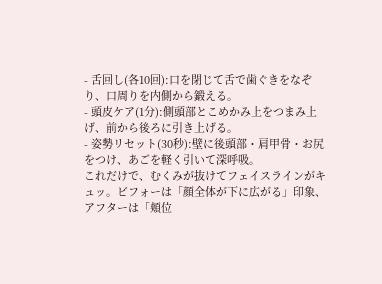- 舌回し(各10回):口を閉じて舌で歯ぐきをなぞり、口周りを内側から鍛える。
- 頭皮ケア(1分):側頭部とこめかみ上をつまみ上げ、前から後ろに引き上げる。
- 姿勢リセット(30秒):壁に後頭部・肩甲骨・お尻をつけ、あごを軽く引いて深呼吸。
これだけで、むくみが抜けてフェイスラインがキュッ。ビフォーは「顔全体が下に広がる」印象、アフターは「頬位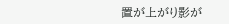置が上がり影が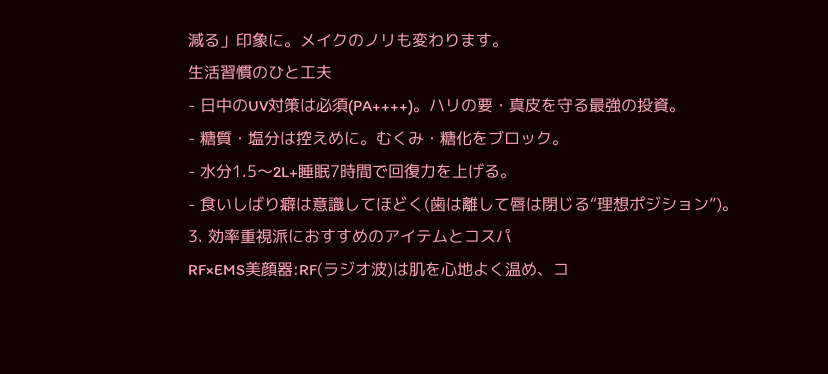減る」印象に。メイクのノリも変わります。
生活習慣のひと工夫
- 日中のUV対策は必須(PA++++)。ハリの要・真皮を守る最強の投資。
- 糖質・塩分は控えめに。むくみ・糖化をブロック。
- 水分1.5〜2L+睡眠7時間で回復力を上げる。
- 食いしばり癖は意識してほどく(歯は離して唇は閉じる“理想ポジション”)。
3. 効率重視派におすすめのアイテムとコスパ
RF×EMS美顔器:RF(ラジオ波)は肌を心地よく温め、コ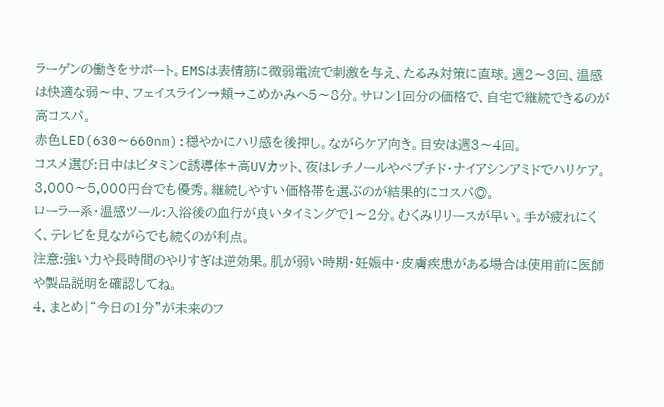ラーゲンの働きをサポート。EMSは表情筋に微弱電流で刺激を与え、たるみ対策に直球。週2〜3回、温感は快適な弱〜中、フェイスライン→頬→こめかみへ5〜8分。サロン1回分の価格で、自宅で継続できるのが高コスパ。
赤色LED(630〜660nm):穏やかにハリ感を後押し。ながらケア向き。目安は週3〜4回。
コスメ選び:日中はビタミンC誘導体+高UVカット、夜はレチノールやペプチド・ナイアシンアミドでハリケア。3,000〜5,000円台でも優秀。継続しやすい価格帯を選ぶのが結果的にコスパ◎。
ローラー系・温感ツール:入浴後の血行が良いタイミングで1〜2分。むくみリリースが早い。手が疲れにくく、テレビを見ながらでも続くのが利点。
注意:強い力や長時間のやりすぎは逆効果。肌が弱い時期・妊娠中・皮膚疾患がある場合は使用前に医師や製品説明を確認してね。
4. まとめ|“今日の1分”が未来のフ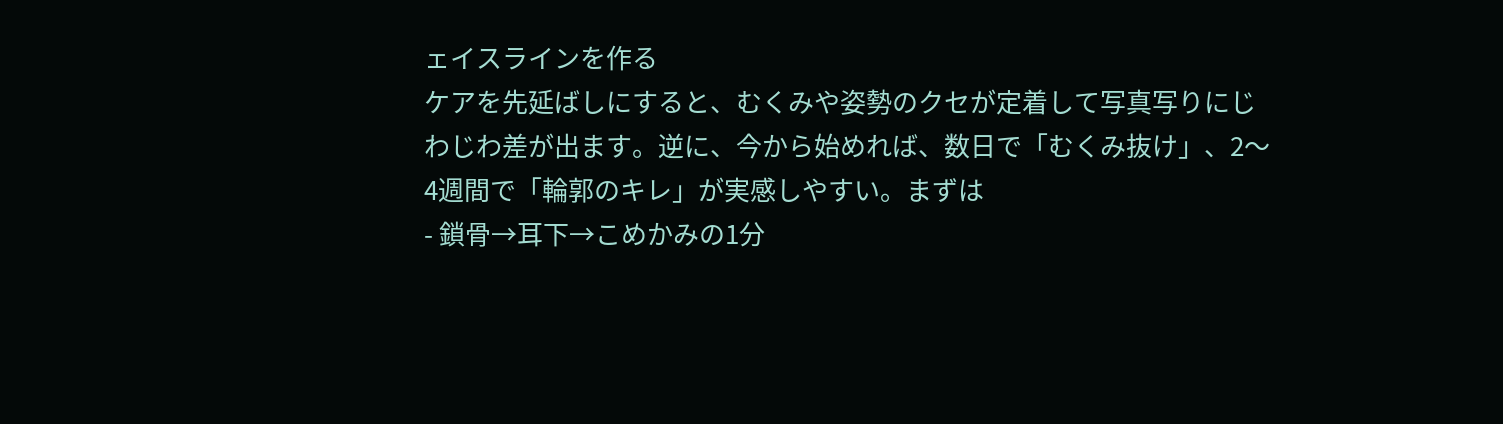ェイスラインを作る
ケアを先延ばしにすると、むくみや姿勢のクセが定着して写真写りにじわじわ差が出ます。逆に、今から始めれば、数日で「むくみ抜け」、2〜4週間で「輪郭のキレ」が実感しやすい。まずは
- 鎖骨→耳下→こめかみの1分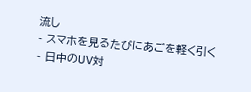流し
- スマホを見るたびにあごを軽く引く
- 日中のUV対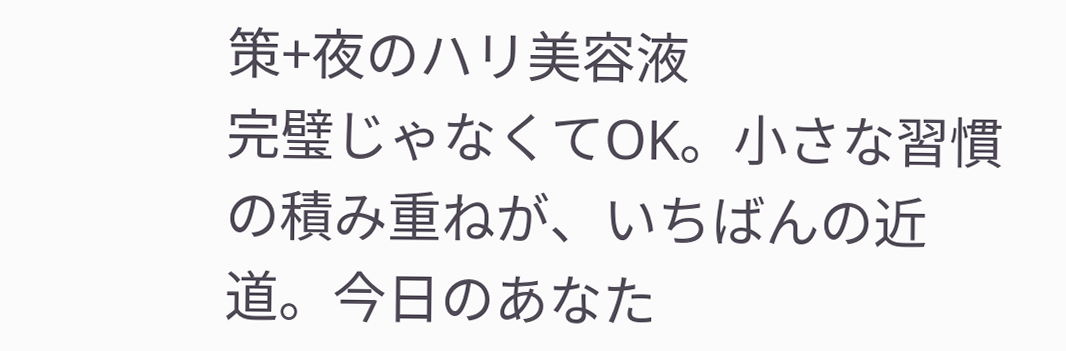策+夜のハリ美容液
完璧じゃなくてOK。小さな習慣の積み重ねが、いちばんの近道。今日のあなた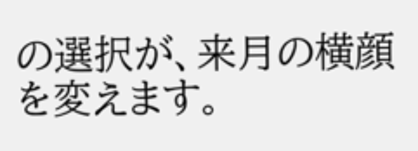の選択が、来月の横顔を変えます。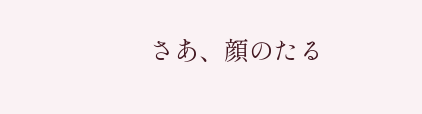さあ、顔のたる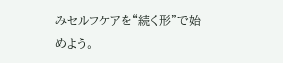みセルフケアを“続く形”で始めよう。